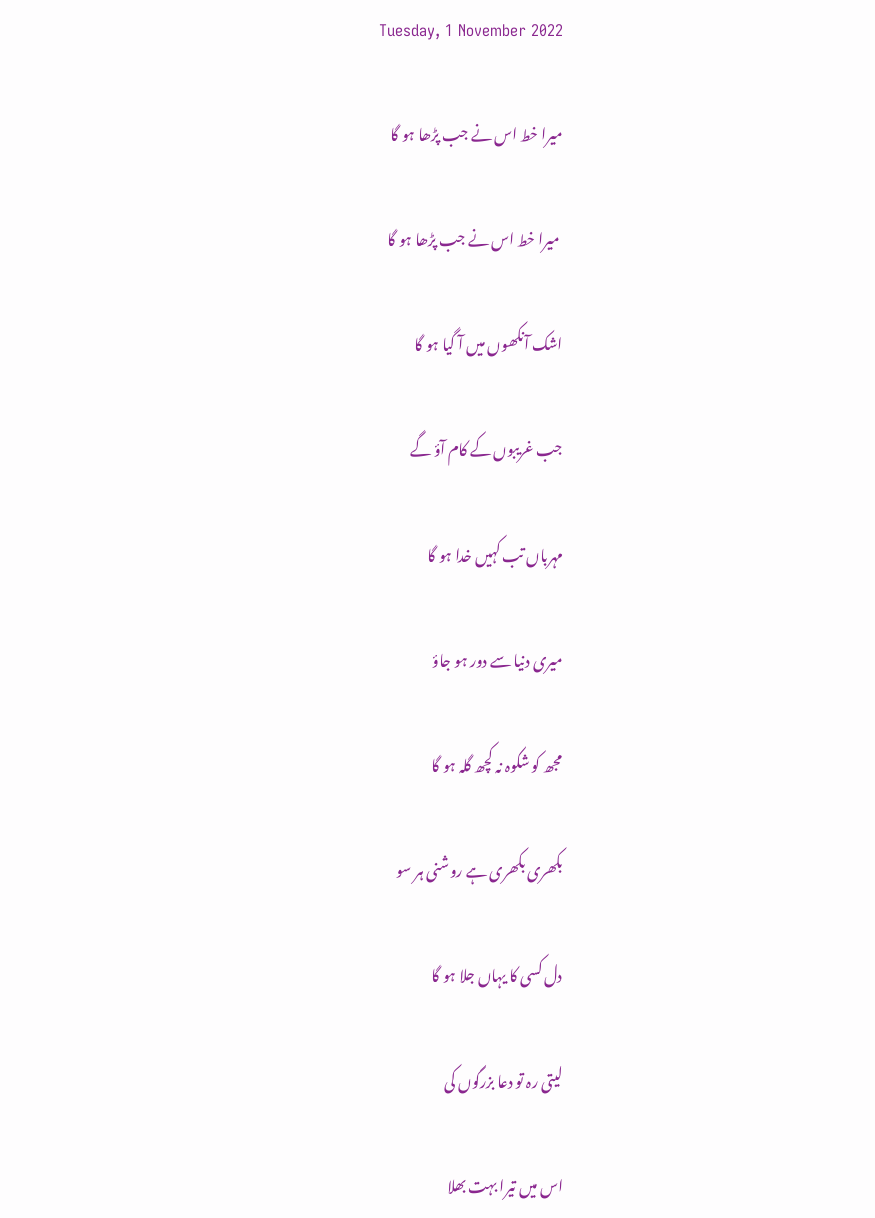Tuesday, 1 November 2022

میرا خط اس نے جب پڑھا ہو گا

 میرا خط اس نے جب پڑھا ہو گا

اشک آنکھوں میں آ گیا ہو گا

جب غریبوں کے کام آؤ گے

مہرباں تب کہیں خدا ہو گا

میری دنیا سے دور ہو جاؤ

مجھ کو شکوہ نہ کچھ گلہ ہو گا

بکھری بکھری ہے روشنی ہر سو

دل کسی کا یہاں جلا ہو گا

لیتی رہ تو دعا بزرگوں کی

اس میں تیرا بہت بھلا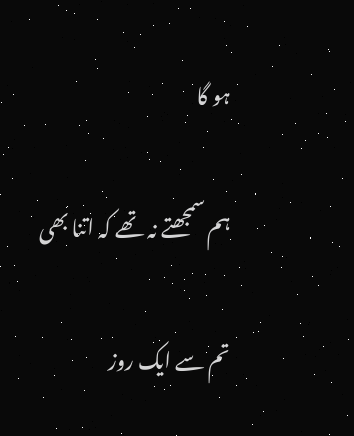ہو گا

ہم سمجھتے نہ تھے کہ اتنا بھی

تم سے ایک روز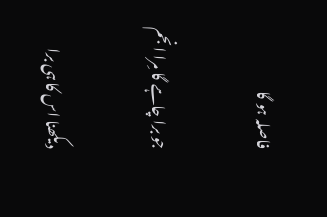فاصلہ ہو گا

جو برا چاہے گا مِرا انجم

دیکھنا اس کا ہی برا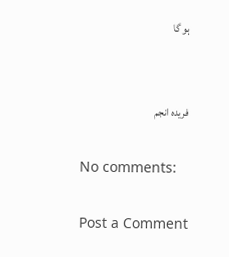ہو گا


فریدہ انجم

No comments:

Post a Comment